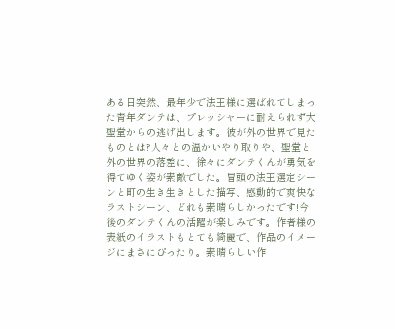ある日突然、最年少で法王様に選ばれてしまった青年ダンテは、プレッシャーに耐えられず大聖堂からの逃げ出します。彼が外の世界で見たものとは?人々との温かいやり取りや、聖堂と外の世界の落差に、徐々にダンテくんが勇気を得てゆく姿が素敵でした。冒頭の法王選定シーンと町の生き生きとした描写、感動的で爽快なラストシーン、どれも素晴らしかったです!今後のダンテくんの活躍が楽しみです。作者様の表紙のイラストもとても綺麗で、作品のイメージにまさにぴったり。素晴らしい作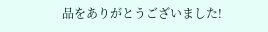品をありがとうございました!